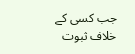جب کسی کے خلاف ثبوت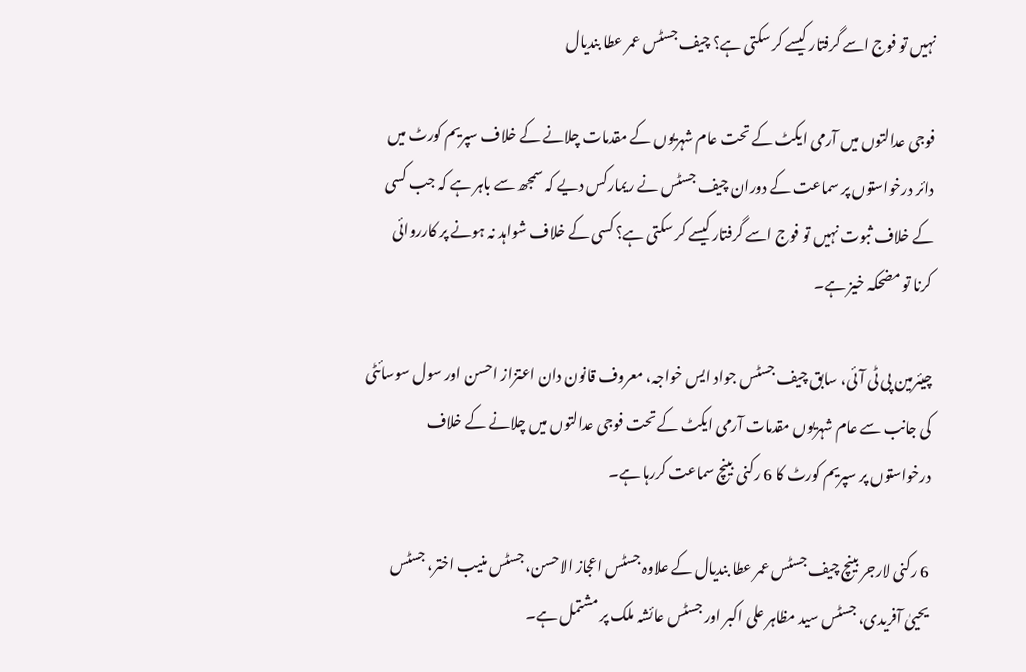نہیں تو فوج اسے گرفتار کیسے کر سکتی ہے؟ چیف جسٹس عمر عطا بندیال

فوجی عدالتوں میں آرمی ایکٹ کے تحت عام شہریوں کے مقدمات چلانے کے خلاف سپریم کورٹ میں دائر درخواستوں پر سماعت کے دوران چیف جسٹس نے ریمارکس دیے کہ سمجھ سے باہر ہے کہ جب کسی کے خلاف ثبوت نہیں تو فوج اسے گرفتار کیسے کر سکتی ہے؟ کسی کے خلاف شواہد نہ ہونے پر کارروائی کرنا تو مضحکہ خیز ہے۔

چیئرمین پی ٹی آئی، سابق چیف جسٹس جواد ایس خواجہ، معروف قانون دان اعتزاز احسن اور سول سوسائٹی کی جانب سے عام شہریوں مقدمات آرمی ایکٹ کے تحت فوجی عدالتوں میں چلانے کے خلاف درخواستوں پر سپریم کورٹ کا 6 رکنی بینچ سماعت کررہا ہے۔

6 رکنی لارجر بینچ چیف جسٹس عمر عطا بندیال کے علاوہ جسٹس اعجاز الاحسن، جسٹس منیب اختر، جسٹس یحییٰ آفریدی، جسٹس سید مظاہر علی اکبر اور جسٹس عائشہ ملک پر مشتمل ہے۔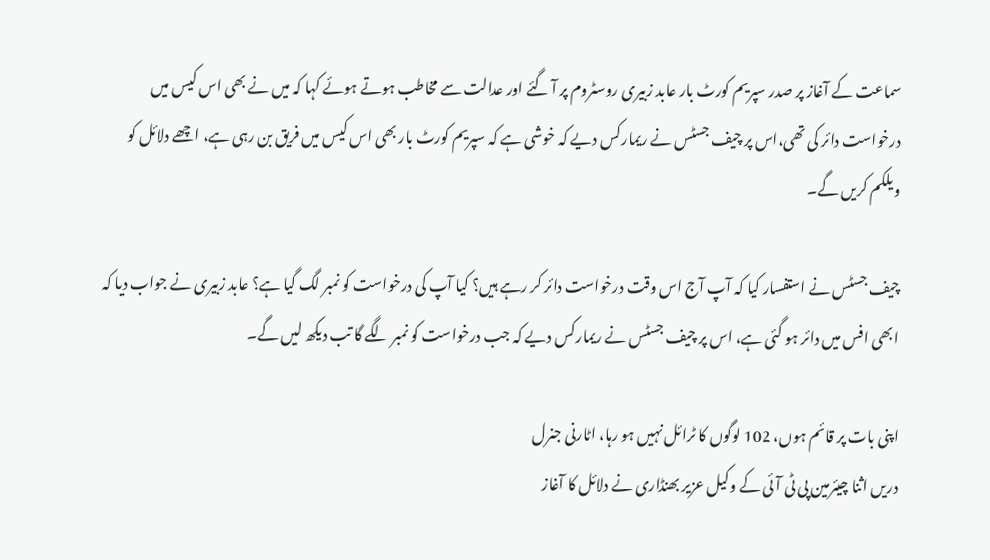سماعت کے آغاز پر صدر سپریم کورٹ بار عابد زبیری روسٹروم پر آ گئے اور عدالت سے مخاطب ہوتے ہوئے کہا کہ میں نے بھی اس کیس میں درخواست دائر کی تھی،اس پر چیف جسٹس نے ریمارکس دیے کہ خوشی ہے کہ سپریم کورٹ بار بھی اس کیس میں فریق بن رہی ہے، اچھے دلائل کو ویلکم کریں گے۔

چیف جسٹس نے استفسار کیا کہ آپ آج اس وقت درخواست دائر کر رہے ہیں؟ کیا آپ کی درخواست کو نمبر لگ گیا ہے؟ عابد زبیری نے جواب دیا کہ ابھی افس میں دائر ہو گئی ہے، اس پر چیف جسٹس نے ریمارکس دیے کہ جب درخواست کو نمبر لگے گا تب دیکھ لیں گے۔

اپنی بات پر قائم ہوں، 102 لوگوں کا ٹرائل نہیں ہو رہا، اٹارنی جنرل
دریں اثنا چیئرمین پی ٹی آئی کے وکیل عزیر بھنڈاری نے دلائل کا آغاز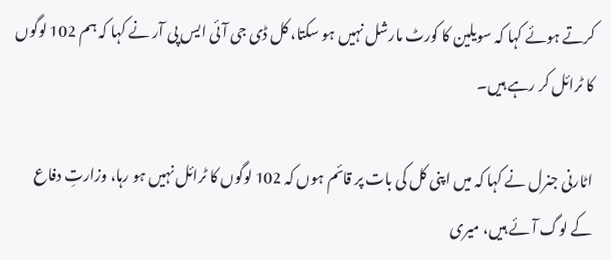کرتے ہوئے کہا کہ سویلین کا کورٹ مارشل نہیں ہو سکتا، کل ڈی جی آئی ایس پی آر نے کہا کہ ہم 102 لوگوں کا ٹرائل کر رہے ہیں۔

اٹارنی جنرل نے کہا کہ میں اپنی کل کی بات پر قائم ہوں کہ 102 لوگوں کا ٹرائل نہیں ہو رہا، وزارتِ دفاع کے لوگ آئے ہیں، میری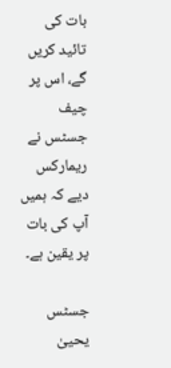بات کی تائید کریں گے، اس پر چیف جسٹس نے ریمارکس دیے کہ ہمیں آپ کی بات پر یقین ہے۔

جسٹس یحییٰ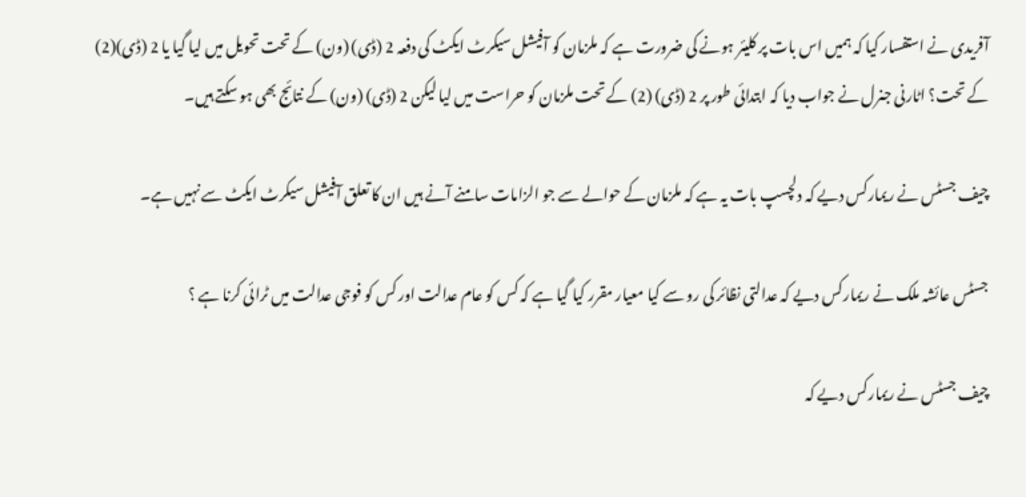آفریدی نے استفسار کیا کہ ہمیں اس بات پر کلیئر ہونے کی ضرورت ہے کہ ملزمان کو آفیشل سیکرٹ ایکٹ کی دفعہ 2 (ڈی) (ون) کے تحت تحویل میں لیا گیا یا 2 (ڈی)(2) کے تحت؟ اٹارنی جنرل نے جواب دیا کہ ابتدائی طور پر 2 (ڈی) (2) کے تحت ملزمان کو حراست میں لیا لیکن 2 (ڈی) (ون) کے نتائج بھی ہو سکتے ہیں۔

چیف جسٹس نے ریمارکس دیے کہ دلچسپ بات یہ ہے کہ ملزمان کے حوالے سے جو الزامات سامنے آنے ہیں ان کا تعلق آفیشل سیکرٹ ایکٹ سے نہیں ہے۔

جسٹس عائشہ ملک نے ریمارکس دیے کہ عدالتی نظائر کی رو سے کیا معیار مقرر کیا گیا ہے کہ کس کو عام عدالت اور کس کو فوجی عدالت میں ٹرائی کرنا ہے ؟

چیف جسٹس نے ریمارکس دیے کہ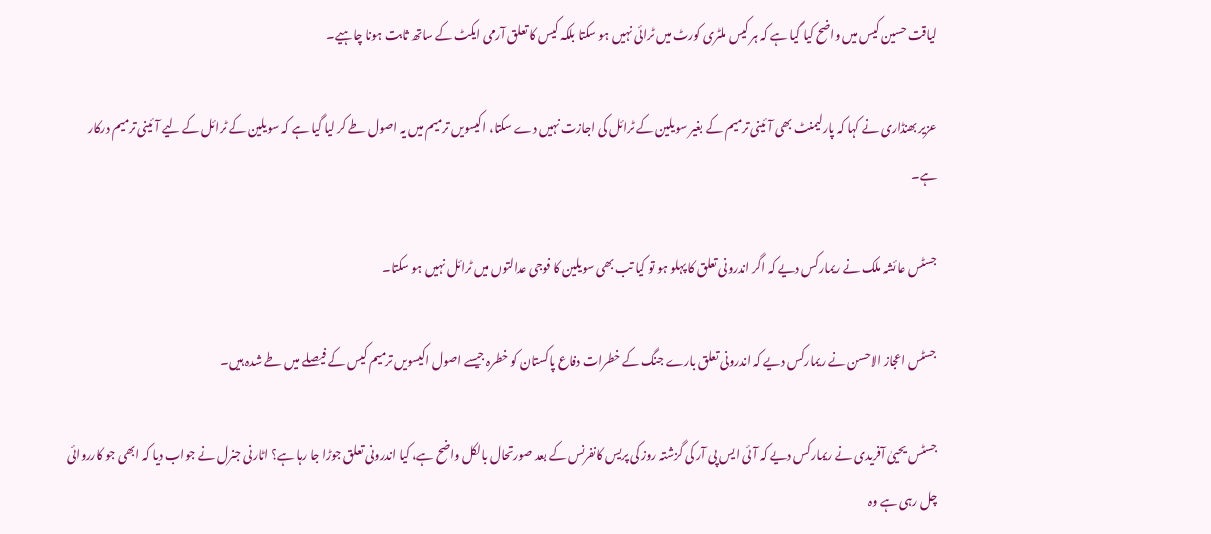لیاقت حسین کیس میں واضح کیا گیا ہے کہ ہر کیس ملٹری کورٹ میں ٹرائی نہیں ہو سکتا بلکہ کیس کا تعلق آرمی ایکٹ کے ساتھ ثابت ہونا چاہیے۔

عزیر بھنڈاری نے کہا کہ پارلیمنٹ بھی آئینی ترمیم کے بغیر سویلین کے ٹرائل کی اجازت نہیں دے سکتا، اکیسویں ترمیم میں یہ اصول طے کر لیا گیا ہے کہ سویلین کے ٹرائل کے لیے آئینی ترمیم درکار ہے۔

جسٹس عائشہ ملک نے ریمارکس دیے کہ اگر اندرونی تعلق کا پہلو ہو تو کیا تب بھی سویلین کا فوجی عدالتوں میں ٹرائل نہیں ہو سکتا۔

جسٹس اعجاز الاحسن نے ریمارکس دیے کہ اندرونی تعلق بارے جنگ کے خطرات دفاع پاکستان کو خطرہ جیسے اصول اکیسویں ترمیم کیس کے فیصلے میں طے شدہ ہیں۔

جسٹس یحییٰ آفریدی نے ریمارکس دیے کہ آئی ایس پی آر کی گزشتہ روز کی پریس کانفرنس کے بعد صورتحال بالکل واضح ہے، کیا اندرونی تعلق جوڑا جا رہا ہے؟ اٹارنی جنرل نے جواب دیا کہ ابھی جو کارروائی چل رہی ہے وہ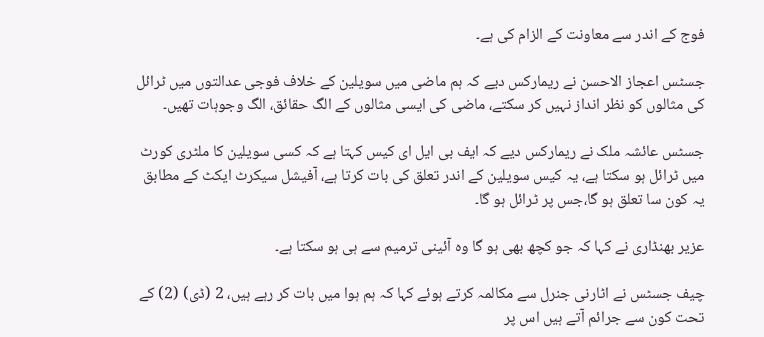فوج کے اندر سے معاونت کے الزام کی ہے۔

جسٹس اعجاز الاحسن نے ریمارکس دیے کہ ہم ماضی میں سویلین کے خلاف فوجی عدالتوں میں ٹرائل کی مثالوں کو نظر انداز نہیں کر سکتے، ماضی کی ایسی مثالوں کے الگ حقائق، الگ وجوہات تھیں۔

جسٹس عائشہ ملک نے ریمارکس دیے کہ ایف بی ایل ای کیس کہتا ہے کہ کسی سویلین کا ملٹری کورٹ میں ٹرائل ہو سکتا ہے، یہ کیس سویلین کے اندر تعلق کی بات کرتا ہے، آفیشل سیکرٹ ایکٹ کے مطابق یہ کون سا تعلق ہو گا،جس پر ٹرائل ہو گا۔

عزیر بھنڈاری نے کہا کہ جو کچھ بھی ہو گا وہ آئینی ترمیم سے ہی ہو سکتا ہے۔

چیف جسٹس نے اٹارنی جنرل سے مکالمہ کرتے ہوئے کہا کہ ہم ہوا میں بات کر رہے ہیں، 2 (ڈی) (2) کے تحت کون سے جرائم آتے ہیں اس پر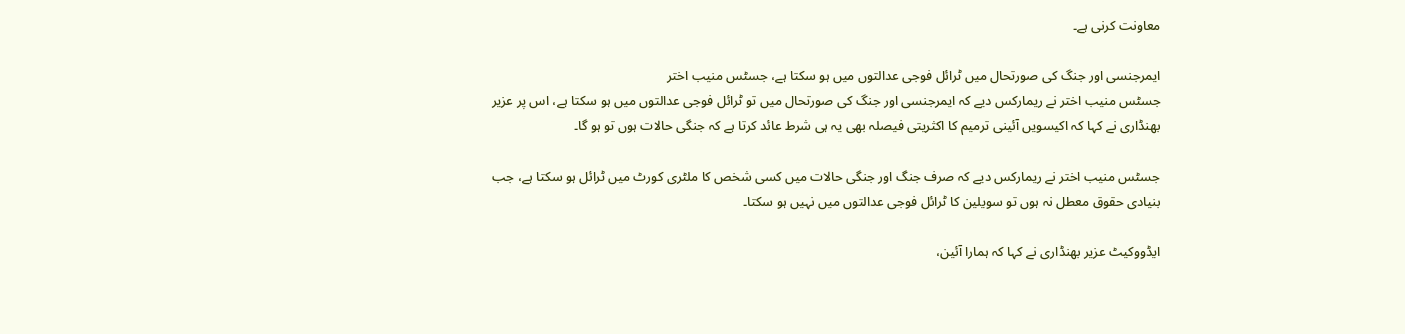معاونت کرنی ہے۔

ایمرجنسی اور جنگ کی صورتحال میں ٹرائل فوجی عدالتوں میں ہو سکتا ہے، جسٹس منیب اختر
جسٹس منیب اختر نے ریمارکس دیے کہ ایمرجنسی اور جنگ کی صورتحال میں تو ٹرائل فوجی عدالتوں میں ہو سکتا ہے، اس پر عزیر بھنڈاری نے کہا کہ اکیسویں آئینی ترمیم کا اکثریتی فیصلہ بھی یہ ہی شرط عائد کرتا ہے کہ جنگی حالات ہوں تو ہو گا۔

جسٹس منیب اختر نے ریمارکس دیے کہ صرف جنگ اور جنگی حالات میں کسی شخص کا ملٹری کورٹ میں ٹرائل ہو سکتا ہے، جب بنیادی حقوق معطل نہ ہوں تو سویلین کا ٹرائل فوجی عدالتوں میں نہیں ہو سکتا۔

ایڈووکیٹ عزیر بھنڈاری نے کہا کہ ہمارا آئین،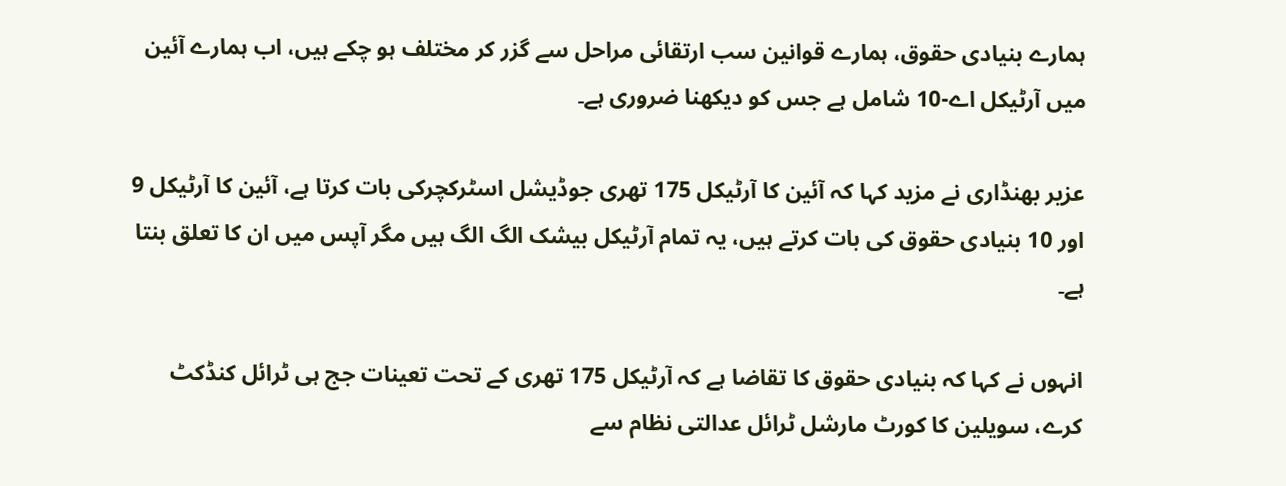ہمارے بنیادی حقوق، ہمارے قوانین سب ارتقائی مراحل سے گزر کر مختلف ہو چکے ہیں، اب ہمارے آئین میں آرٹیکل اے-10 شامل ہے جس کو دیکھنا ضروری ہے۔

عزیر بھنڈاری نے مزید کہا کہ آئین کا آرٹیکل 175 تھری جوڈیشل اسٹرکچرکی بات کرتا ہے، آئین کا آرٹیکل 9 اور 10 بنیادی حقوق کی بات کرتے ہیں، یہ تمام آرٹیکل بیشک الگ الگ ہیں مگر آپس میں ان کا تعلق بنتا ہے۔

انہوں نے کہا کہ بنیادی حقوق کا تقاضا ہے کہ آرٹیکل 175 تھری کے تحت تعینات جج ہی ٹرائل کنڈکٹ کرے، سویلین کا کورٹ مارشل ٹرائل عدالتی نظام سے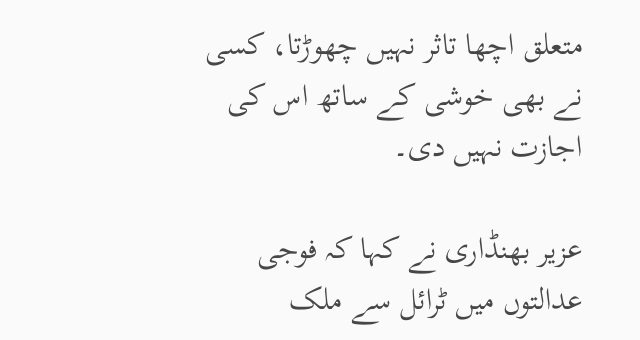متعلق اچھا تاثر نہیں چھوڑتا، کسی نے بھی خوشی کے ساتھ اس کی اجازت نہیں دی۔

عزیر بھنڈاری نے کہا کہ فوجی عدالتوں میں ٹرائل سے ملک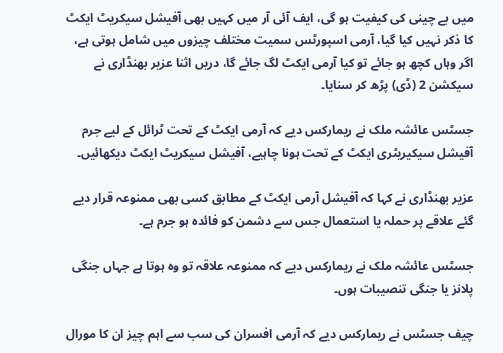میں بے چینی کی کیفیت ہو گی، ایف آئی آر میں کہیں بھی آفیشل سیکریٹ ایکٹ کا ذکر نہیں کیا گیا، آرمی اسپورٹس سمیت مختلف چیزوں میں شامل ہوتی ہے، اگر وہاں کچھ ہو جائے تو کیا آرمی ایکٹ لگ جائے گا، دریں اثنا عزیر بھنڈاری نے سیکشن 2 (ڈی) پڑھ کر سنایا۔

جسٹس عائشہ ملک نے ریمارکس دیے کہ آرمی ایکٹ کے تحت ٹرائل کے لیے جرم آفیشل سیکیریٹری ایکٹ کے تحت ہونا چاہیے، آفیشل سیکریٹ ایکٹ دیکھائیں۔

عزیر بھنڈاری نے کہا کہ آفیشل آرمی ایکٹ کے مطابق کسی بھی ممنوعہ قرار دیے گئے علاقے پر حملہ یا استعمال جس سے دشمن کو فائدہ ہو جرم ہے۔

جسٹس عائشہ ملک نے ریمارکس دیے کہ ممنوعہ علاقہ تو وہ ہوتا ہے جہاں جنگی پلانز یا جنگی تنصیبات ہوں۔

چیف جسٹس نے ریمارکس دیے کہ آرمی افسران کی سب سے اہم چیز ان کا مورال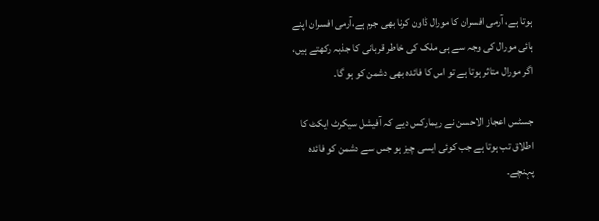ہوتا ہے، آرمی افسران کا مورال ڈاون کرنا بھی جرم ہے،آرمی افسران اپنے ہائی مورال کی وجہ سے ہی ملک کی خاطر قربانی کا جذبہ رکھتے ہیں، اگر مورال متاثر ہوتا ہے تو اس کا فائدہ بھی دشمن کو ہو گا۔

جسٹس اعجاز الاحسن نے ریمارکس دیے کہ آفیشل سیکرٹ ایکٹ کا اطلاق تب ہوتا ہے جب کوئی ایسی چیز ہو جس سے دشمن کو فائدہ پہنچے۔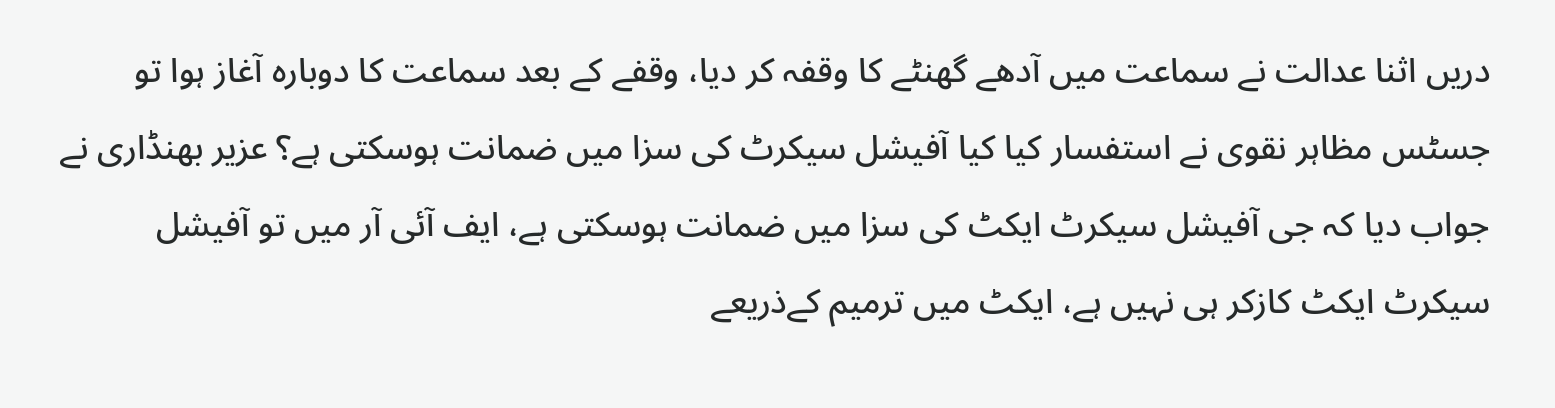دریں اثنا عدالت نے سماعت میں آدھے گھنٹے کا وقفہ کر دیا، وقفے کے بعد سماعت کا دوبارہ آغاز ہوا تو جسٹس مظاہر نقوی نے استفسار کیا کیا آفیشل سیکرٹ کی سزا میں ضمانت ہوسکتی ہے؟ عزیر بھنڈاری نے جواب دیا کہ جی آفیشل سیکرٹ ایکٹ کی سزا میں ضمانت ہوسکتی ہے، ایف آئی آر میں تو آفیشل سیکرٹ ایکٹ کازکر ہی نہیں ہے، ایکٹ میں ترمیم کےذریعے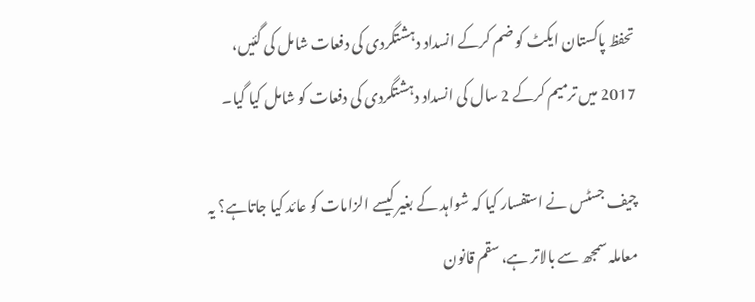تحفظ پاکستان ایکٹ کو ضم کرکے انسداد دہشتگردی کی دفعات شامل کی گئیں، 2017 میں ترمیم کرکے 2 سال کی انسداد دہشتگردی کی دفعات کو شامل کیا گیا۔

چیف جسٹس نے استفسار کیا کہ شواہد کے بغیر کیسے الزامات کو عائد کیا جاتاہے؟ یہ معاملہ سمجھ سے بالاتر ہے، سقم قانون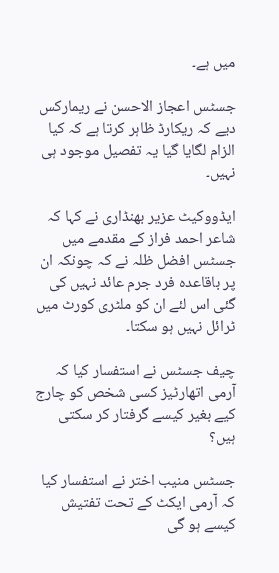میں ہے۔

جسٹس اعجاز الاحسن نے ریمارکس دیے کہ ریکارڈ ظاہر کرتا ہے کہ کیا الزام لگایا گیا یہ تفصیل موجود ہی نہیں۔

ایڈووکیٹ عزیر بھنڈاری نے کہا کہ شاعر احمد فراز کے مقدمے میں جسٹس افضل ظلہ نے کہ چونکہ ان پر باقاعدہ فرد جرم عائد نہیں کی گئی اس لئے ان کو ملٹری کورٹ میں ٹرائل نہیں ہو سکتا۔

چیف جسٹس نے استفسار کیا کہ آرمی اتھارٹیز کسی شخص کو چارج کیے بغیر کیسے گرفتار کر سکتی ہیں؟

جسٹس منیب اختر نے استفسار کیا کہ آرمی ایکٹ کے تحت تفتیش کیسے ہو گی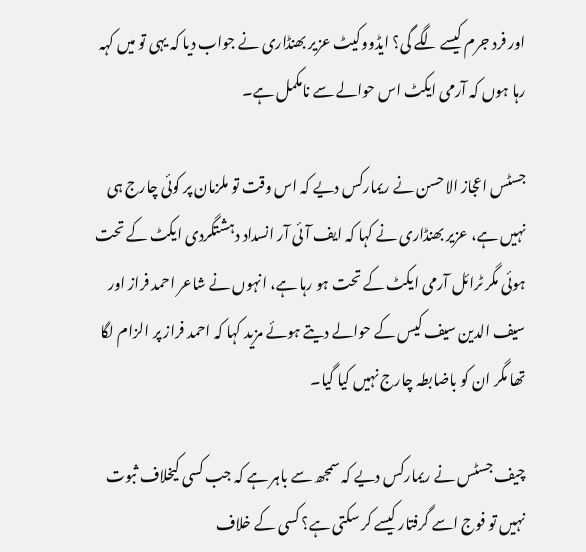اور فرد جرم کیسے لگے گی؟ ایڈووکیٹ عزیر بھنڈاری نے جواب دیا کہ یہی تو میں کہہ رہا ہوں کہ آرمی ایکٹ اس حوالے سے نامکمل ہے۔

جسٹس اعجاز الاحسن نے ریمارکس دیے کہ اس وقت تو ملزمان پر کوئی چارج ہی نہیں ہے، عزیر بھنڈاری نے کہا کہ ایف آئی آر انسداد دہشتگردی ایکٹ کے تحت ہوئی مگر ٹرائل آرمی ایکٹ کے تحت ہو رہا ہے، انہوں نے شاعر احمد فراز اور سیف الدین سیف کیس کے حوالے دیتے ہوئے مزید کہا کہ احمد فراز پر الزام لگا تھا مگر ان کو باضابطہ چارج نہیں کیا گیا۔

چیف جسٹس نے ریمارکس دیے کہ سمجھ سے باہر ہے کہ جب کسی کیخلاف ثبوت نہیں تو فوج اسے گرفتار کیسے کر سکتی ہے؟ کسی کے خلاف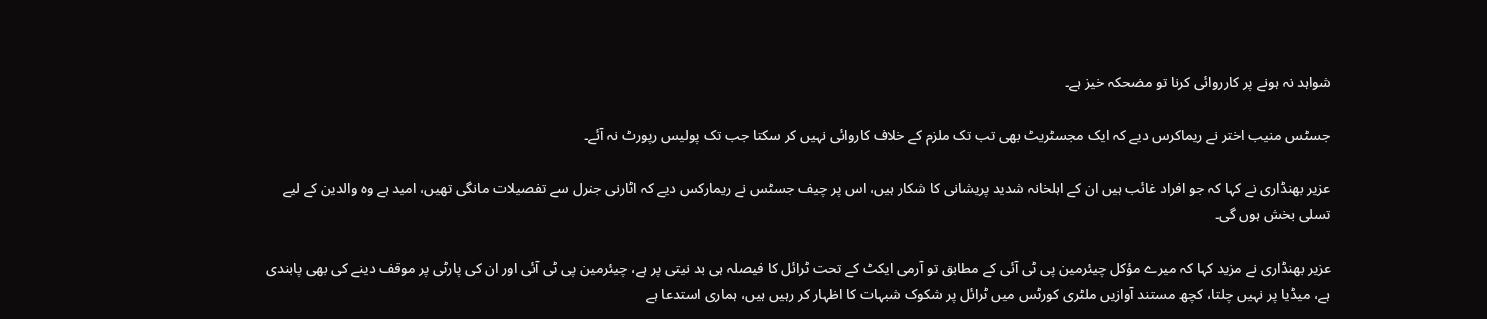شواہد نہ ہونے پر کارروائی کرنا تو مضحکہ خیز ہے۔

جسٹس منیب اختر نے ریماکرس دیے کہ ایک مجسٹریٹ بھی تب تک ملزم کے خلاف کاروائی نہیں کر سکتا جب تک پولیس رپورٹ نہ آئے۔

عزیر بھنڈاری نے کہا کہ جو افراد غائب ہیں ان کے اہلخانہ شدید پریشانی کا شکار ہیں، اس پر چیف جسٹس نے ریمارکس دیے کہ اٹارنی جنرل سے تفصیلات مانگی تھیں، امید ہے وہ والدین کے لیے تسلی بخش ہوں گی۔

عزیر بھنڈاری نے مزید کہا کہ میرے مؤکل چیئرمین پی ٹی آئی کے مطابق تو آرمی ایکٹ کے تحت ٹرائل کا فیصلہ ہی بد نیتی پر ہے، چیئرمین پی ٹی آئی اور ان کی پارٹی پر موقف دینے کی بھی پابندی ہے، میڈیا پر نہیں چلتا، کچھ مستند آوازیں ملٹری کورٹس میں ٹرائل پر شکوک شبہات کا اظہار کر رہیں ہیں، ہماری استدعا ہے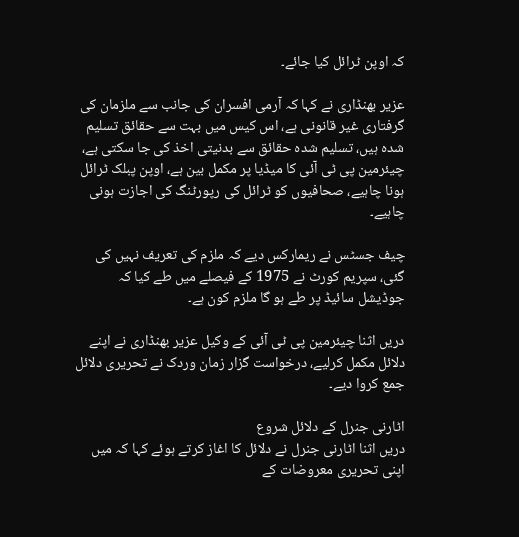کہ اوپن ٹرائل کیا جائے۔

عزیر بھنڈاری نے کہا کہ آرمی افسران کی جانب سے ملزمان کی گرفتاری غیر قانونی ہے، اس کیس میں بہت سے حقائق تسلیم شدہ ہیں، تسلیم شدہ حقائق سے بدنیتی اخذ کی جا سکتی ہے، چیئرمین پی ٹی آئی کا میڈیا پر مکمل بین ہے، اوپن پبلک ٹرائل ہونا چاہیے، صحافیوں کو ٹرائل کی رپورٹنگ کی اجازت ہونی چاہیے۔

چیف جسٹس نے ریمارکس دیے کہ ملزم کی تعریف نہیں کی گئی، سپریم کورٹ نے 1975 کے فیصلے میں طے کیا کہ جوڈیشل سائیڈ پر طے ہو گا ملزم کون ہے۔

دریں اثنا چیئرمین پی ٹی آئی کے وکیل عزیر بھنڈاری نے اپنے دلائل مکمل کرلیے، درخواست گزار زمان وردک نے تحریری دلائل جمع کروا دیے۔

اٹارنی جنرل کے دلائل شروع
دریں اثنا اٹارنی جنرل نے دلائل کا اغاز کرتے ہوئے کہا کہ میں اپنی تحریری معروضات کے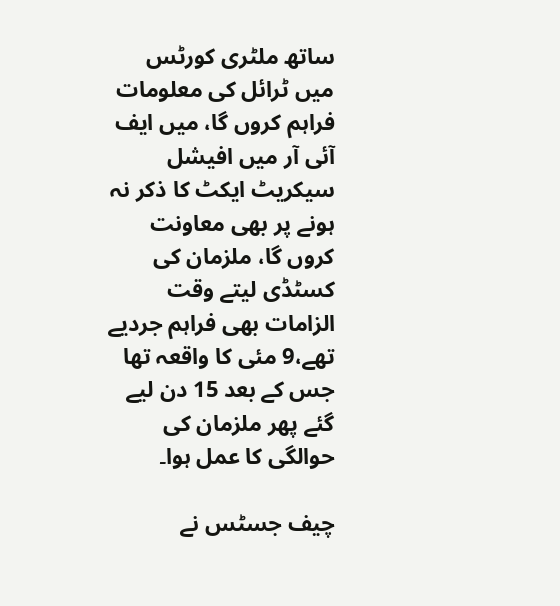ساتھ ملٹری کورٹس میں ٹرائل کی معلومات فراہم کروں گا، میں ایف آئی آر میں افیشل سیکریٹ ایکٹ کا ذکر نہ ہونے پر بھی معاونت کروں گا، ملزمان کی کسٹڈی لیتے وقت الزامات بھی فراہم جردیے تھے،9 مئی کا واقعہ تھا جس کے بعد 15 دن لیے گئے پھر ملزمان کی حوالگی کا عمل ہوا۔

چیف جسٹس نے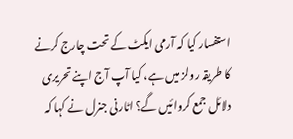استفسار کیا کہ آرمی ایکٹ کے تحت چارج کرنے کا طریقہ رولز میں ہے، کیا آپ آج اپنے تحریری دلائل جمع کروائیں گے؟ اٹارنی جنرل نے کہا کہ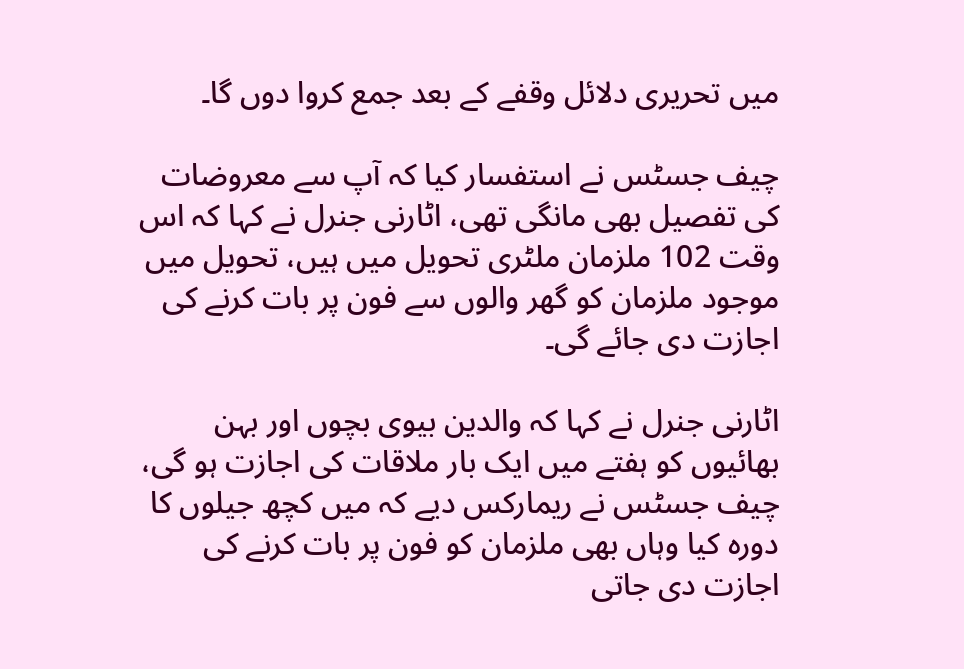میں تحریری دلائل وقفے کے بعد جمع کروا دوں گا۔

چیف جسٹس نے استفسار کیا کہ آپ سے معروضات کی تفصیل بھی مانگی تھی، اٹارنی جنرل نے کہا کہ اس وقت 102 ملزمان ملٹری تحویل میں ہیں، تحویل میں موجود ملزمان کو گھر والوں سے فون پر بات کرنے کی اجازت دی جائے گی۔

اٹارنی جنرل نے کہا کہ والدین بیوی بچوں اور بہن بھائیوں کو ہفتے میں ایک بار ملاقات کی اجازت ہو گی، چیف جسٹس نے ریمارکس دیے کہ میں کچھ جیلوں کا دورہ کیا وہاں بھی ملزمان کو فون پر بات کرنے کی اجازت دی جاتی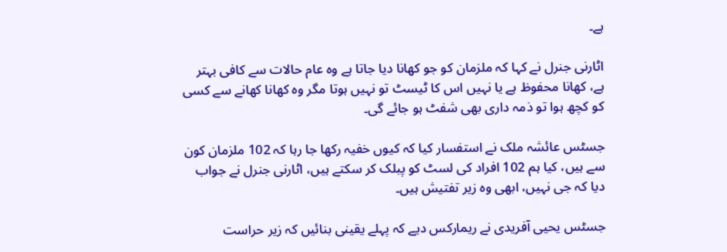ہے۔

اٹارنی جنرل نے کہا کہ ملزمان کو جو کھانا دیا جاتا ہے وہ عام حالات سے کافی بہتر ہے، کھانا محفوظ ہے یا نہیں اس کا ٹیسٹ تو نہیں ہوتا مگر وہ کھانا کھانے سے کسی کو کچھ ہوا تو ذمہ داری بھی شفٹ ہو جائے گی۔

جسٹس عائشہ ملک نے استفسار کیا کہ کیوں خفیہ رکھا جا رہا کہ 102 ملزمان کون سے ہیں، کیا ہم 102 افراد کی لسٹ کو پبلک کر سکتے ہیں، اٹارنی جنرل نے جواب دیا کہ جی نہیں، ابھی وہ زیر تفتیش ہیں۔

جسٹس یحیی آفریدی نے ریمارکس دیے کہ پہلے یقینی بنائیں کہ زیر حراست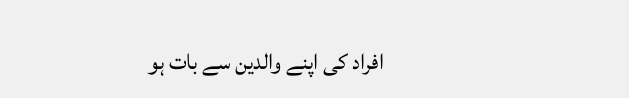افراد کی اپنے والدین سے بات ہو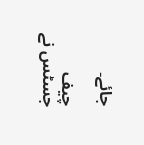جائے۔

چیف جسٹس نے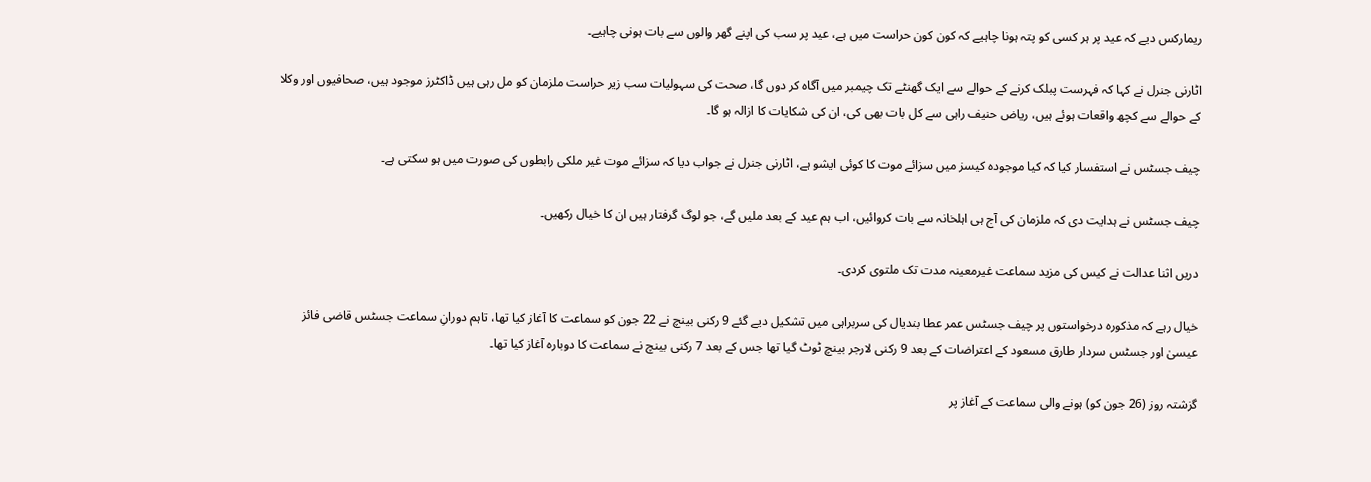ریمارکس دیے کہ عید پر ہر کسی کو پتہ ہونا چاہیے کہ کون کون حراست میں ہے، عید پر سب کی اپنے گھر والوں سے بات ہونی چاہیے۔

اٹارنی جنرل نے کہا کہ فہرست پبلک کرنے کے حوالے سے ایک گھنٹے تک چیمبر میں آگاہ کر دوں گا، صحت کی سہولیات سب زیر حراست ملزمان کو مل رہی ہیں ڈاکٹرز موجود ہیں، صحافیوں اور وکلا کے حوالے سے کچھ واقعات ہوئے ہیں، ریاض حنیف راہی سے کل بات بھی کی، ان کی شکایات کا ازالہ ہو گا۔

چیف جسٹس نے استفسار کیا کہ کیا موجودہ کیسز میں سزائے موت کا کوئی ایشو ہے، اٹارنی جنرل نے جواب دیا کہ سزائے موت غیر ملکی رابطوں کی صورت میں ہو سکتی ہے۔

چیف جسٹس نے ہدایت دی کہ ملزمان کی آج ہی اہلخانہ سے بات کروائیں، اب ہم عید کے بعد ملیں گے، جو لوگ گرفتار ہیں ان کا خیال رکھیں۔

دریں اثنا عدالت نے کیس کی مزید سماعت غیرمعینہ مدت تک ملتوی کردی۔

خیال رہے کہ مذکورہ درخواستوں پر چیف جسٹس عمر عطا بندیال کی سربراہی میں تشکیل دیے گئے 9 رکنی بینچ نے 22 جون کو سماعت کا آغاز کیا تھا، تاہم دورانِ سماعت جسٹس قاضی فائز عیسیٰ اور جسٹس سردار طارق مسعود کے اعتراضات کے بعد 9 رکنی لارجر بینچ ٹوٹ گیا تھا جس کے بعد 7 رکنی بینچ نے سماعت کا دوبارہ آغاز کیا تھا۔

گزشتہ روز (26 جون کو) ہونے والی سماعت کے آغاز پر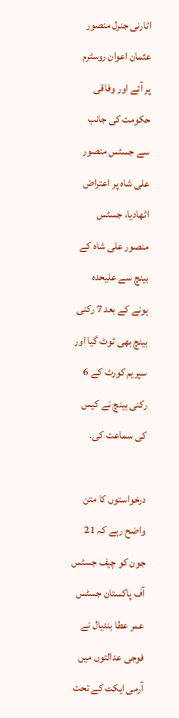اٹارنی جنرل منصور عثمان اعوان روسٹرم پر آئے اور وفاقی حکومت کی جانب سے جسٹس منصور علی شاہ پر اعتراض اٹھادیا، جسٹس منصور علی شاہ کے بینچ سے علیحدہ ہونے کے بعد 7 رکنی بینچ بھی ٹوٹ گیا اور سپریم کورٹ کے 6 رکنی بینچ نے کیس کی سماعت کی۔

درخواستوں کا متن
واضح رہے کہ 21 جون کو چیف جسٹس آف پاکستان جسٹس عمر عطا بندیال نے فوجی عدالتوں میں آرمی ایکٹ کے تحت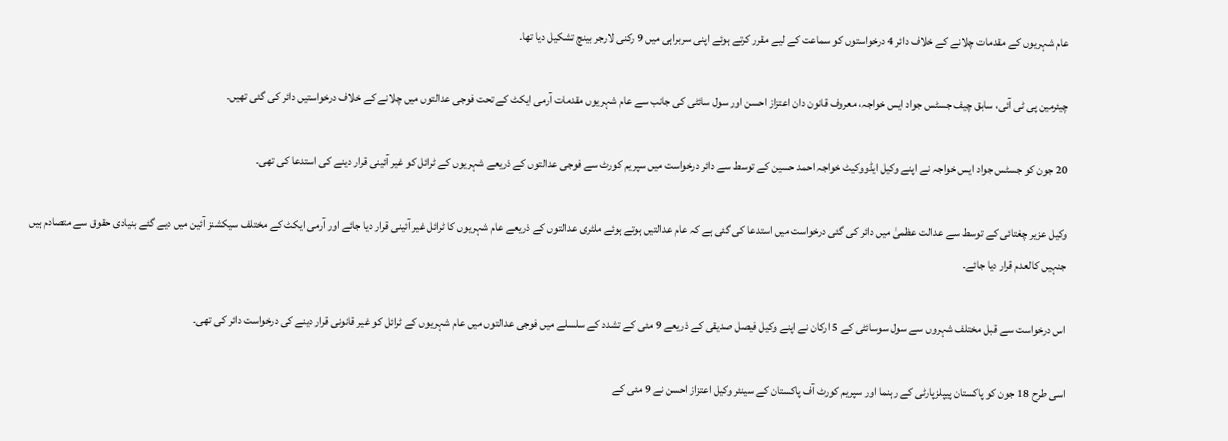عام شہریوں کے مقدمات چلانے کے خلاف دائر 4 درخواستوں کو سماعت کے لیے مقرر کرتے ہوئے اپنی سربراہی میں 9 رکنی لارجر بینچ تشکیل دیا تھا۔

چیئرمین پی ٹی آئی، سابق چیف جسٹس جواد ایس خواجہ، معروف قانون دان اعتزاز احسن اور سول سائٹی کی جانب سے عام شہریوں مقدمات آرمی ایکٹ کے تحت فوجی عدالتوں میں چلانے کے خلاف درخواستیں دائر کی گئی تھیں۔

20 جون کو جسٹس جواد ایس خواجہ نے اپنے وکیل ایڈووکیٹ خواجہ احمد حسین کے توسط سے دائر درخواست میں سپریم کورٹ سے فوجی عدالتوں کے ذریعے شہریوں کے ٹرائل کو غیر آئینی قرار دینے کی استدعا کی تھی۔

وکیل عزیر چغتائی کے توسط سے عدالت عظمیٰ میں دائر کی گئی درخواست میں استدعا کی گئی ہے کہ عام عدالتیں ہوتے ہوئے ملٹری عدالتوں کے ذریعے عام شہریوں کا ٹرائل غیر آئینی قرار دیا جائے اور آرمی ایکٹ کے مختلف سیکشنز آئین میں دیے گئے بنیادی حقوق سے متصادم ہیں جنہیں کالعدم قرار دیا جائے۔

اس درخواست سے قبل مختلف شہروں سے سول سوسائٹی کے 5 ارکان نے اپنے وکیل فیصل صدیقی کے ذریعے 9 مئی کے تشدد کے سلسلے میں فوجی عدالتوں میں عام شہریوں کے ٹرائل کو غیر قانونی قرار دینے کی درخواست دائر کی تھی۔

اسی طرح 18 جون کو پاکستان پیپلزپارٹی کے رہنما اور سپریم کورٹ آف پاکستان کے سینئر وکیل اعتزاز احسن نے 9 مئی کے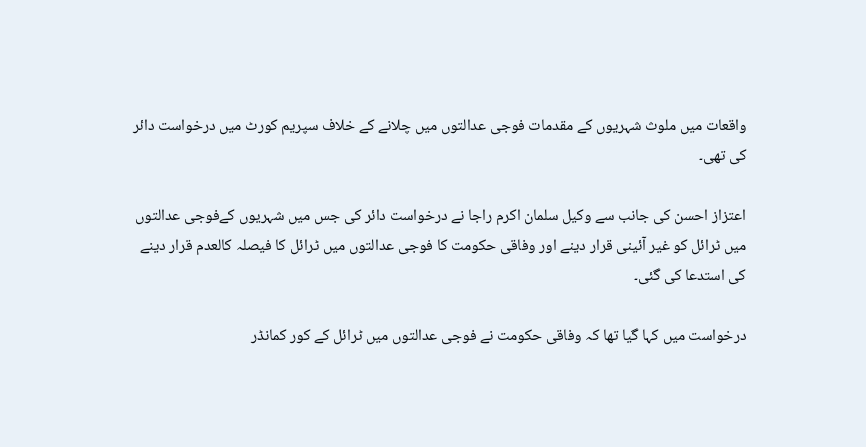واقعات میں ملوث شہریوں کے مقدمات فوجی عدالتوں میں چلانے کے خلاف سپریم کورٹ میں درخواست دائر کی تھی۔

اعتزاز احسن کی جانب سے وکیل سلمان اکرم راجا نے درخواست دائر کی جس میں شہریوں کےفوجی عدالتوں میں ٹرائل کو غیر آئینی قرار دینے اور وفاقی حکومت کا فوجی عدالتوں میں ٹرائل کا فیصلہ کالعدم قرار دینے کی استدعا کی گئی۔

درخواست میں کہا گیا تھا کہ وفاقی حکومت نے فوجی عدالتوں میں ٹرائل کے کور کمانڈر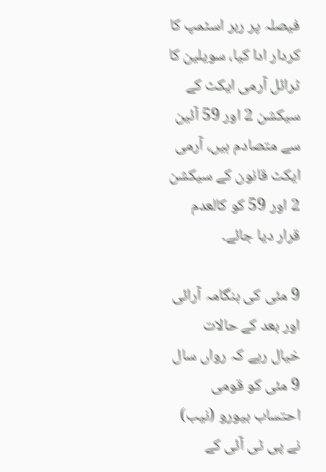فیصلہ پر ربر اسٹمپ کا کردار ادا کیا، سویلین کا ٹرائل آرمی ایکٹ کے سیکشن 2 اور 59 آئین سے متصادم ہیں، آرمی ایکٹ قانون کے سیکشن 2 اور 59 کو کالعدم قرار دیا جائے۔

9 مئی کی ہنگامہ آرائی اور بعد کے حالات
خیال رہے کہ رواں سال 9 مئی کو قومی احتساب بیورو (نیب) نے پی ٹی آئی کے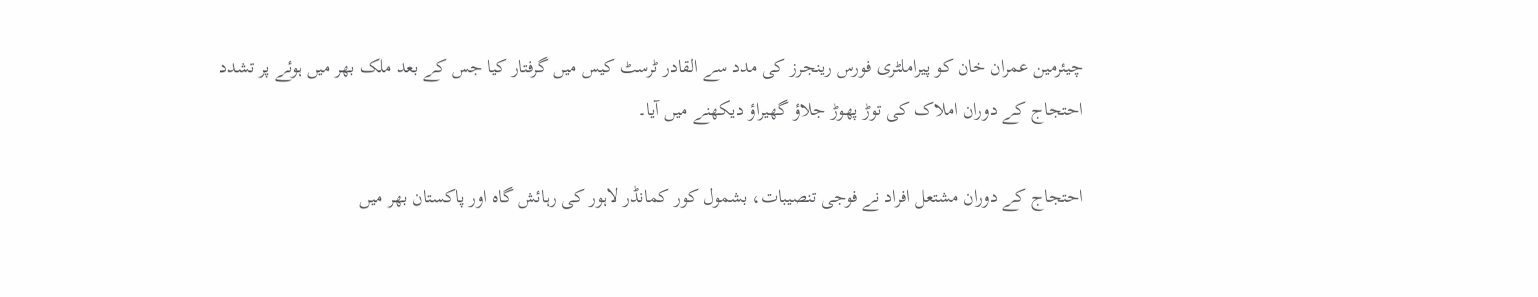چیئرمین عمران خان کو پیراملٹری فورس رینجرز کی مدد سے القادر ٹرسٹ کیس میں گرفتار کیا جس کے بعد ملک بھر میں ہوئے پر تشدد احتجاج کے دوران املاک کی توڑ پھوڑ جلاؤ گھیراؤ دیکھنے میں آیا۔

احتجاج کے دوران مشتعل افراد نے فوجی تنصیبات، بشمول کور کمانڈر لاہور کی رہائش گاہ اور پاکستان بھر میں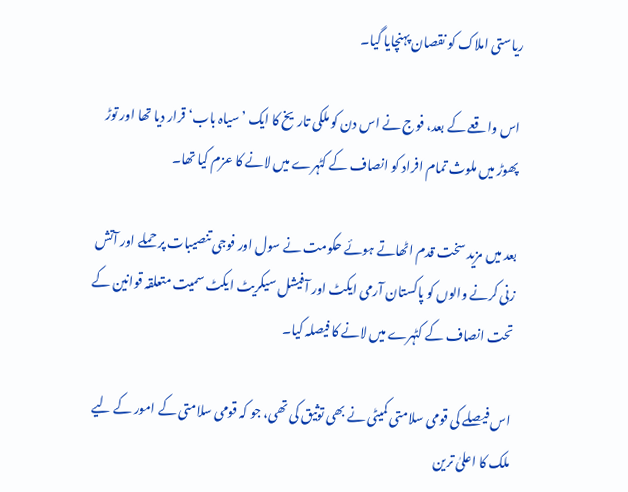ریاستی املاک کو نقصان پہنچایا گیا۔

اس واقعے کے بعد، فوج نے اس دن کو ملکی تاریخ کا ایک ’سیاہ باب‘ قرار دیا تھا اور توڑ پھوڑ میں ملوث تمام افراد کو انصاف کے کٹہرے میں لانے کا عزم کیا تھا۔

بعد میں مزید سخت قدم اٹھاتے ہوئے حکومت نے سول اور فوجی تنصیبات پر حملے اور آتش زنی کرنے والوں کو پاکستان آرمی ایکٹ اور آفیشل سیکریٹ ایکٹ سمیت متعلقہ قوانین کے تحت انصاف کے کٹہرے میں لانے کا فیصلہ کیا۔

اس فیصلے کی قومی سلامتی کمیٹی نے بھی توثیق کی تھی، جو کہ قومی سلامتی کے امور کے لیے ملک کا اعلیٰ ترین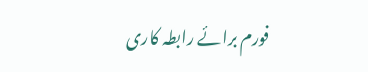فورم برائے رابطہ کاری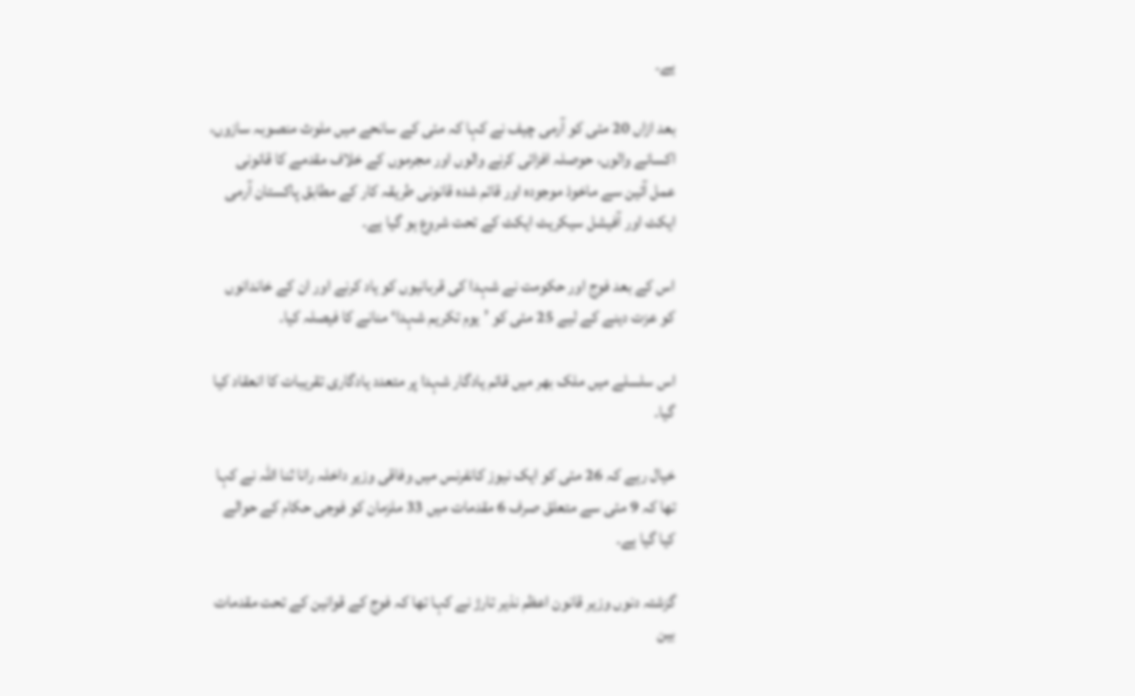ہے۔

بعد ازاں 20 مئی کو آرمی چیف نے کہا کہ مئی کے سانحے میں ملوث منصوبہ سازوں، اکسانے والوں، حوصلہ افزائی کرنے والوں اور مجرموں کے خلاف مقدمے کا قانونی عمل آئین سے ماخوذ موجودہ اور قائم شدہ قانونی طریقہ کار کے مطابق پاکستان آرمی ایکٹ اور آفیشل سیکریٹ ایکٹ کے تحت شروع ہو گیا ہے۔

اس کے بعد فوج اور حکومت نے شہدا کی قربانیوں کو یاد کرنے اور ان کے خاندانوں کو عزت دینے کے لیے 25 مئی کو ’یوم تکریم شہدا‘ منانے کا فیصلہ کیا۔

اس سلسلے میں ملک بھر میں قائم یادگار شہدا پر متعدد یادگاری تقریبات کا انعقاد کیا گیا۔

خیال رہے کہ 26 مئی کو ایک نیوز کانفرنس میں وفاقی وزیر داخلہ رانا ثنا اللہ نے کہا تھا کہ 9 مئی سے متعلق صرف 6 مقدمات میں 33 ملزمان کو فوجی حکام کے حوالے کیا گیا ہے۔

گزشتہ دنوں وزیر قانون اعظم نذیر تارڑ نے کہا تھا کہ فوج کے قوانین کے تحت مقدمات بین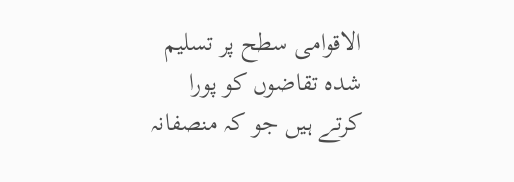الاقوامی سطح پر تسلیم شدہ تقاضوں کو پورا کرتے ہیں جو کہ منصفانہ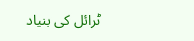ٹرائل کی بنیاد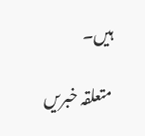ہیں۔

متعلقہ خبریں